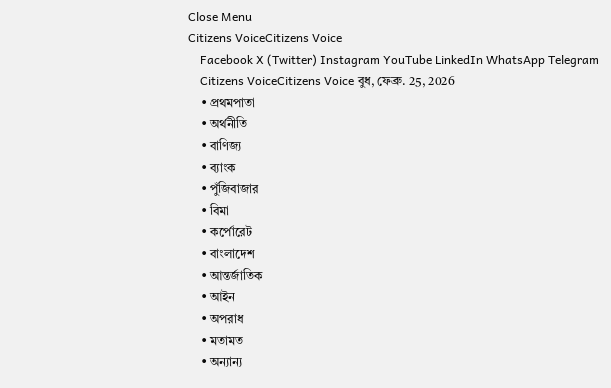Close Menu
Citizens VoiceCitizens Voice
    Facebook X (Twitter) Instagram YouTube LinkedIn WhatsApp Telegram
    Citizens VoiceCitizens Voice বুধ, ফেব্রু. 25, 2026
    • প্রথমপাতা
    • অর্থনীতি
    • বাণিজ্য
    • ব্যাংক
    • পুঁজিবাজার
    • বিমা
    • কর্পোরেট
    • বাংলাদেশ
    • আন্তর্জাতিক
    • আইন
    • অপরাধ
    • মতামত
    • অন্যান্য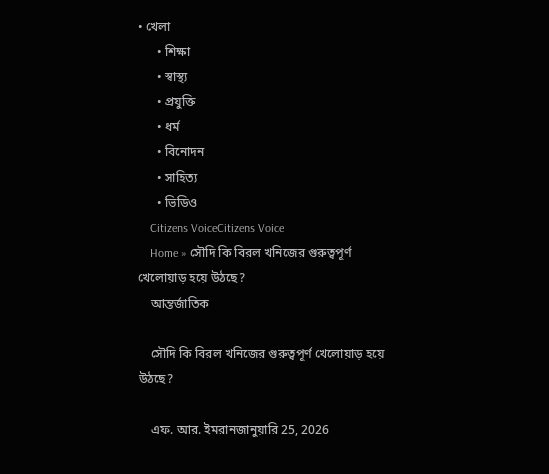• খেলা
      • শিক্ষা
      • স্বাস্থ্য
      • প্রযুক্তি
      • ধর্ম
      • বিনোদন
      • সাহিত্য
      • ভিডিও
    Citizens VoiceCitizens Voice
    Home » সৌদি কি বিরল খনিজের গুরুত্বপূর্ণ খেলোয়াড় হয়ে উঠছে?
    আন্তর্জাতিক

    সৌদি কি বিরল খনিজের গুরুত্বপূর্ণ খেলোয়াড় হয়ে উঠছে?

    এফ. আর. ইমরানজানুয়ারি 25, 2026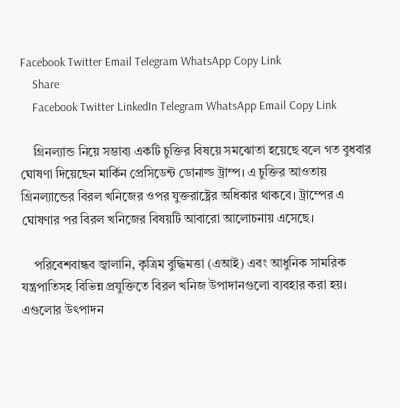Facebook Twitter Email Telegram WhatsApp Copy Link
    Share
    Facebook Twitter LinkedIn Telegram WhatsApp Email Copy Link

    গ্রিনল্যান্ড নিয়ে সম্ভাব্য একটি চুক্তির বিষয়ে সমঝোতা হয়েছে বলে গত বুধবার ঘোষণা দিয়েছেন মার্কিন প্রেসিডেন্ট ডোনাল্ড ট্রাম্প। এ চুক্তির আওতায় গ্রিনল্যান্ডের বিরল খনিজের ওপর যুক্তরাষ্ট্রের অধিকার থাকবে। ট্রাম্পের এ ঘোষণার পর বিরল খনিজের বিষয়টি আবারো আলোচনায় এসেছে।

    পরিবেশবান্ধব জ্বালানি, কৃত্রিম বুদ্ধিমত্তা (এআই) এবং আধুনিক সামরিক যন্ত্রপাতিসহ বিভিন্ন প্রযুক্তিতে বিরল খনিজ উপাদানগুলো ব্যবহার করা হয়। এগুলোর উৎপাদন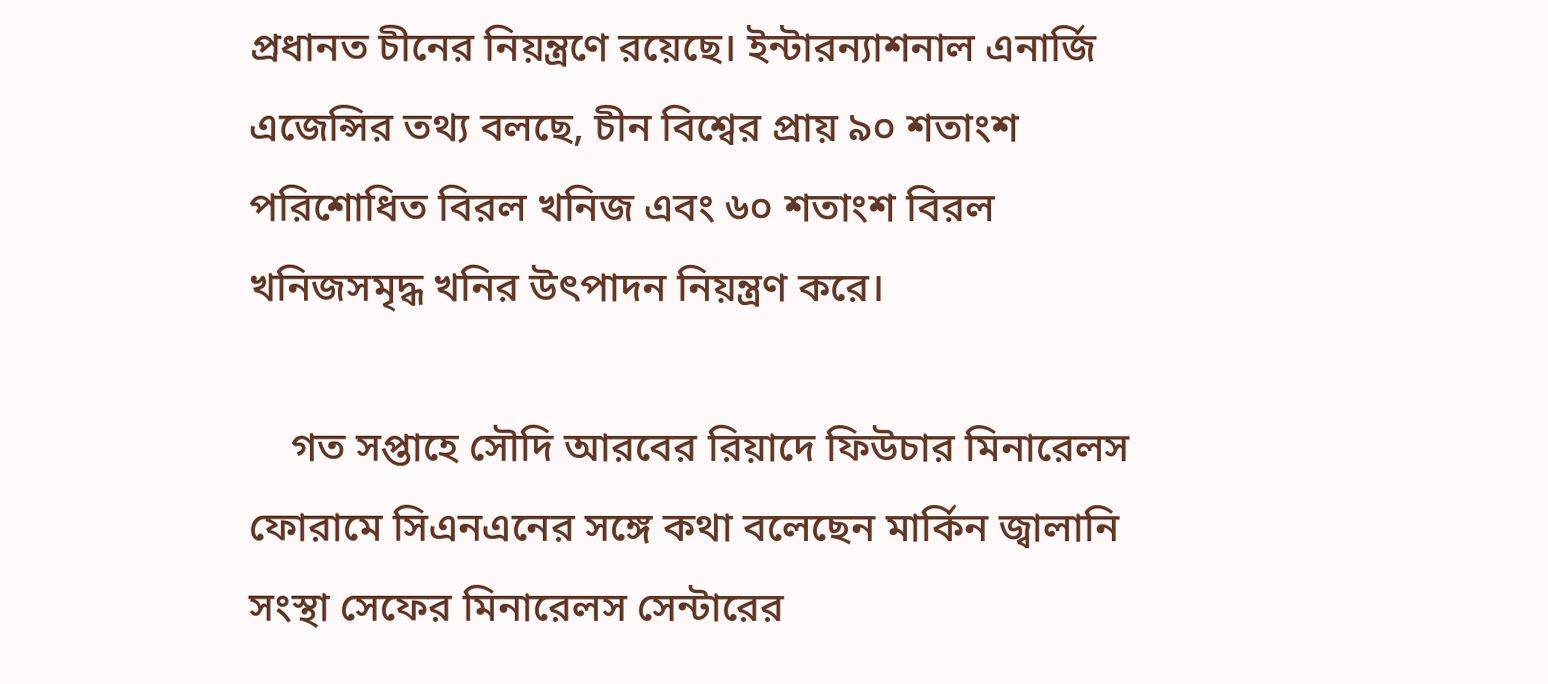প্রধানত চীনের নিয়ন্ত্রণে রয়েছে। ইন্টারন্যাশনাল এনার্জি এজেন্সির তথ্য বলছে, চীন বিশ্বের প্রায় ৯০ শতাংশ পরিশোধিত বিরল খনিজ এবং ৬০ শতাংশ বিরল খনিজসমৃদ্ধ খনির উৎপাদন নিয়ন্ত্রণ করে।

    গত সপ্তাহে সৌদি আরবের রিয়াদে ফিউচার মিনারেলস ফোরামে সিএনএনের সঙ্গে কথা বলেছেন মার্কিন জ্বালানি সংস্থা সেফের মিনারেলস সেন্টারের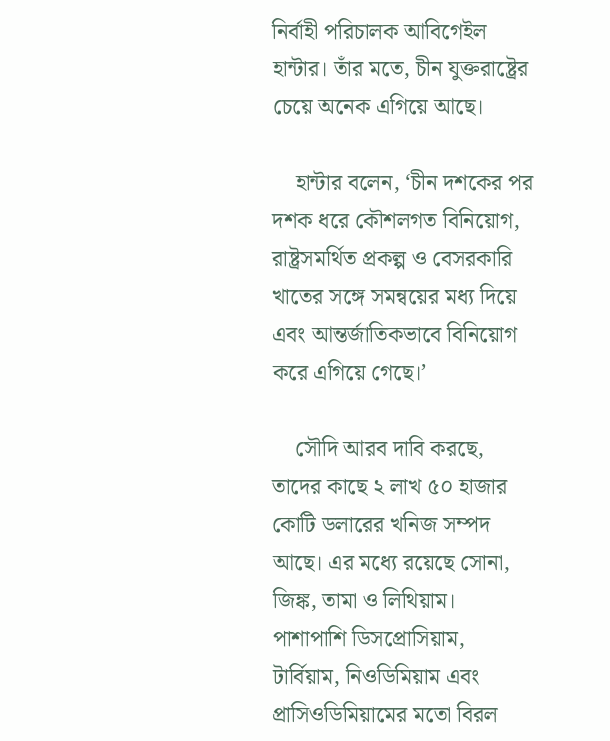নির্বাহী পরিচালক আবিগেইল হান্টার। তাঁর মতে, চীন যুক্তরাষ্ট্রের চেয়ে অনেক এগিয়ে আছে।

    হান্টার বলেন, ‘চীন দশকের পর দশক ধরে কৌশলগত বিনিয়োগ, রাষ্ট্রসমর্থিত প্রকল্প ও বেসরকারি খাতের সঙ্গে সমন্বয়ের মধ্য দিয়ে এবং আন্তর্জাতিকভাবে বিনিয়োগ করে এগিয়ে গেছে।’

    সৌদি আরব দাবি করছে, তাদের কাছে ২ লাখ ৫০ হাজার কোটি ডলারের খনিজ সম্পদ আছে। এর মধ্যে রয়েছে সোনা, জিঙ্ক, তামা ও লিথিয়াম। পাশাপাশি ডিসপ্রোসিয়াম, টার্বিয়াম, নিওডিমিয়াম এবং প্রাসিওডিমিয়ামের মতো বিরল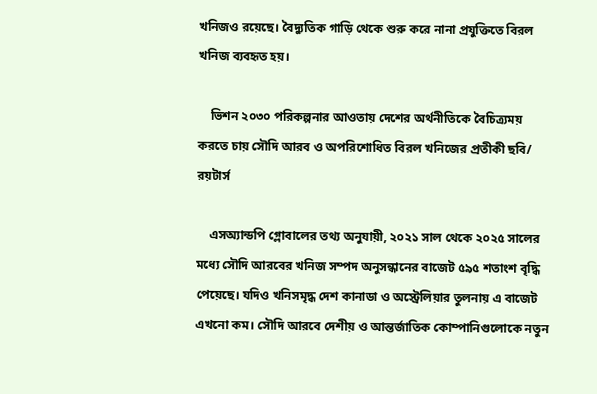খনিজও রয়েছে। বৈদ্যুতিক গাড়ি থেকে শুরু করে নানা প্রযুক্তিতে বিরল খনিজ ব্যবহৃত হয়।

    ভিশন ২০৩০ পরিকল্পনার আওতায় দেশের অর্থনীতিকে বৈচিত্র্যময় করতে চায় সৌদি আরব ও অপরিশোধিত বিরল খনিজের প্রতীকী ছবি/ রয়টার্স

    এসঅ্যান্ডপি গ্লোবালের তথ্য অনুযায়ী, ২০২১ সাল থেকে ২০২৫ সালের মধ্যে সৌদি আরবের খনিজ সম্পদ অনুসন্ধানের বাজেট ৫৯৫ শতাংশ বৃদ্ধি পেয়েছে। যদিও খনিসমৃদ্ধ দেশ কানাডা ও অস্ট্রেলিয়ার তুলনায় এ বাজেট এখনো কম। সৌদি আরবে দেশীয় ও আন্তর্জাতিক কোম্পানিগুলোকে নতুন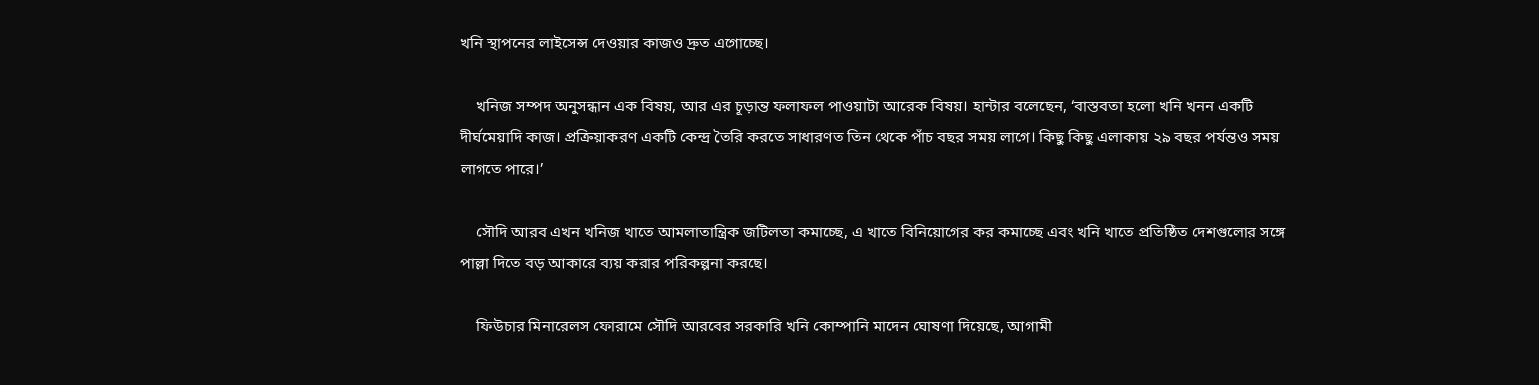খনি স্থাপনের লাইসেন্স দেওয়ার কাজও দ্রুত এগোচ্ছে।

    খনিজ সম্পদ অনুসন্ধান এক বিষয়, আর এর চূড়ান্ত ফলাফল পাওয়াটা আরেক বিষয়। হান্টার বলেছেন, ‘বাস্তবতা হলো খনি খনন একটি দীর্ঘমেয়াদি কাজ। প্রক্রিয়াকরণ একটি কেন্দ্র তৈরি করতে সাধারণত তিন থেকে পাঁচ বছর সময় লাগে। কিছু কিছু এলাকায় ২৯ বছর পর্যন্তও সময় লাগতে পারে।’

    সৌদি আরব এখন খনিজ খাতে আমলাতান্ত্রিক জটিলতা কমাচ্ছে, এ খাতে বিনিয়োগের কর কমাচ্ছে এবং খনি খাতে প্রতিষ্ঠিত দেশগুলোর সঙ্গে পাল্লা দিতে বড় আকারে ব্যয় করার পরিকল্পনা করছে।

    ফিউচার মিনারেলস ফোরামে সৌদি আরবের সরকারি খনি কোম্পানি মাদেন ঘোষণা দিয়েছে, আগামী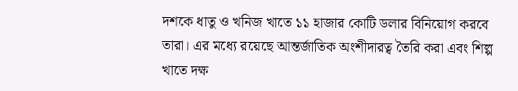দশকে ধাতু ও খনিজ খাতে ১১ হাজার কোটি ডলার বিনিয়োগ করবে তারা। এর মধ্যে রয়েছে আন্তর্জাতিক অংশীদারত্ব তৈরি করা এবং শিল্প খাতে দক্ষ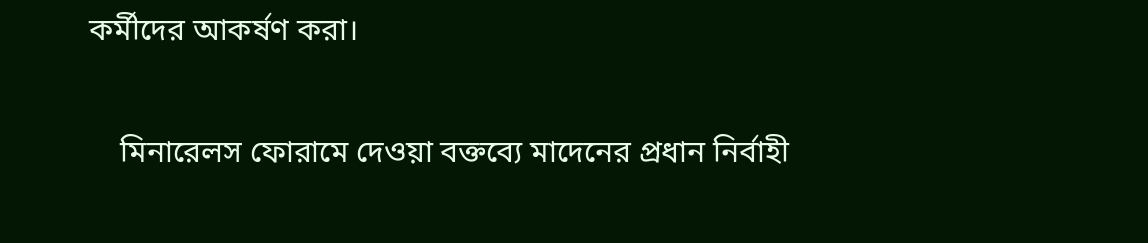কর্মীদের আকর্ষণ করা।

    মিনারেলস ফোরামে দেওয়া বক্তব্যে মাদেনের প্রধান নির্বাহী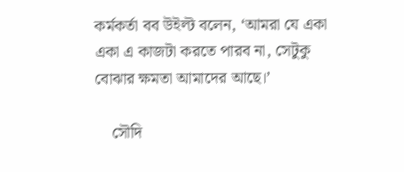কর্মকর্তা বব উইল্ট বলেন, ‘আমরা যে একা একা এ কাজটা করতে পারব না, সেটুকু বোঝার ক্ষমতা আমাদের আছে।’

    সৌদি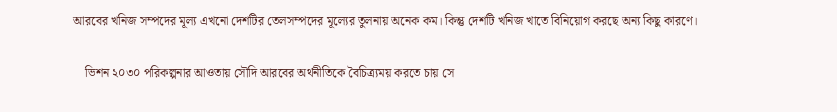আরবের খনিজ সম্পদের মূল্য এখনো দেশটির তেলসম্পদের মূল্যের তুলনায় অনেক কম। কিন্তু দেশটি খনিজ খাতে বিনিয়োগ করছে অন্য কিছু কারণে।

    ভিশন ২০৩০ পরিকল্পনার আওতায় সৌদি আরবের অর্থনীতিকে বৈচিত্র্যময় করতে চায় সে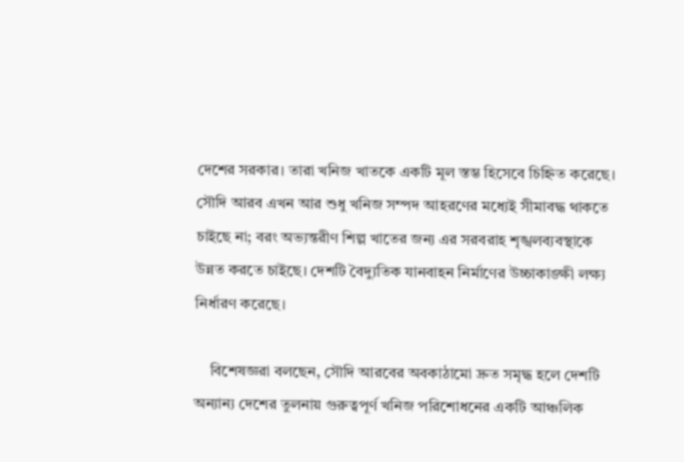দেশের সরকার। তারা খনিজ খাতকে একটি মূল স্তম্ভ হিসেবে চিহ্নিত করেছে। সৌদি আরব এখন আর শুধু খনিজ সম্পদ আহরণের মধ্যেই সীমাবদ্ধ থাকতে চাইছে না; বরং অভ্যন্তরীণ শিল্প খাতের জন্য এর সরবরাহ শৃঙ্খলব্যবস্থাকে উন্নত করতে চাইছে। দেশটি বৈদ্যুতিক যানবাহন নির্মাণের উচ্চাকাঙ্ক্ষী লক্ষ্য নির্ধারণ করেছে।

    বিশেষজ্ঞরা বলছেন, সৌদি আরবের অবকাঠামো দ্রুত সমৃদ্ধ হলে দেশটি অন্যান্য দেশের তুলনায় গুরুত্বপূর্ণ খনিজ পরিশোধনের একটি আঞ্চলিক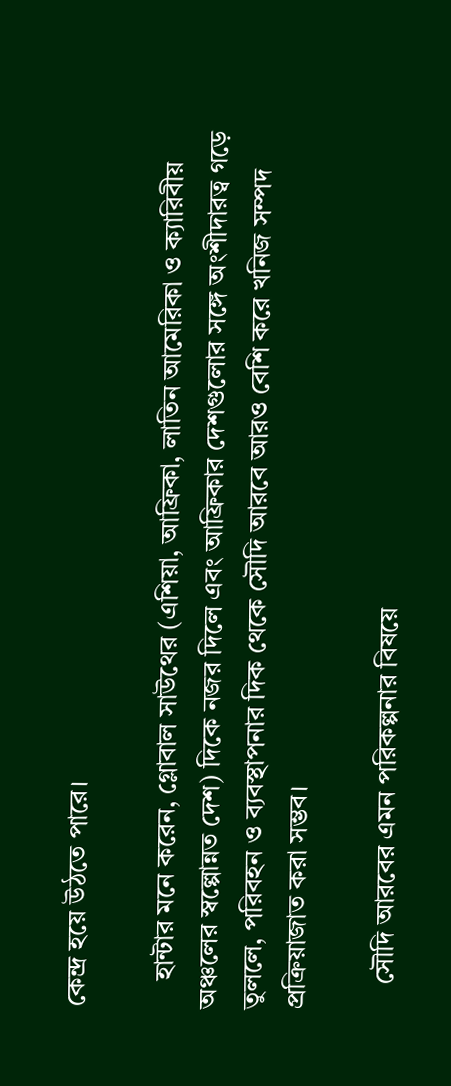কেন্দ্র হয়ে উঠতে পারে।

    হান্টার মনে করেন, গ্লোবাল সাউথের (এশিয়া, আফ্রিকা, লাতিন আমেরিকা ও ক্যারিবীয় অঞ্চলের স্বল্পোন্নত দেশ) দিকে নজর দিলে এবং আফ্রিকার দেশগুলোর সঙ্গে অংশীদারত্ব গড়ে তুললে, পরিবহন ও ব্যবস্থাপনার দিক থেকে সৌদি আরবে আরও বেশি করে খনিজ সম্পদ প্রক্রিয়াজাত করা সম্ভব।

    সৌদি আরবের এমন পরিকল্পনার বিষয়ে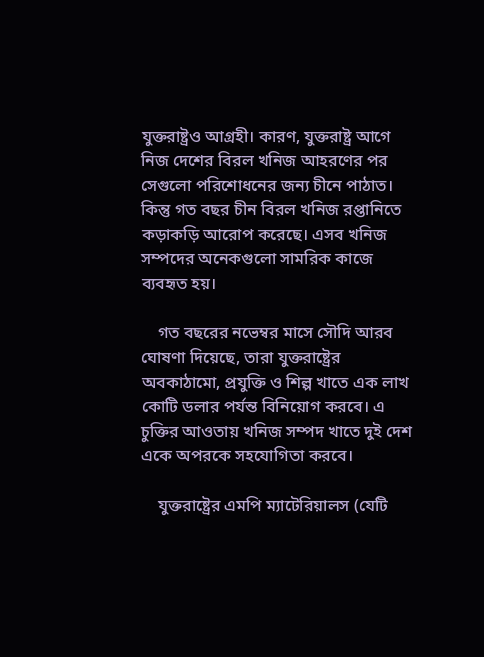যুক্তরাষ্ট্রও আগ্রহী। কারণ, যুক্তরাষ্ট্র আগে নিজ দেশের বিরল খনিজ আহরণের পর সেগুলো পরিশোধনের জন্য চীনে পাঠাত। কিন্তু গত বছর চীন বিরল খনিজ রপ্তানিতে কড়াকড়ি আরোপ করেছে। এসব খনিজ সম্পদের অনেকগুলো সামরিক কাজে ব্যবহৃত হয়।

    গত বছরের নভেম্বর মাসে সৌদি আরব ঘোষণা দিয়েছে, তারা যুক্তরাষ্ট্রের অবকাঠামো, প্রযুক্তি ও শিল্প খাতে এক লাখ কোটি ডলার পর্যন্ত বিনিয়োগ করবে। এ চুক্তির আওতায় খনিজ সম্পদ খাতে দুই দেশ একে অপরকে সহযোগিতা করবে।

    যুক্তরাষ্ট্রের এমপি ম্যাটেরিয়ালস (যেটি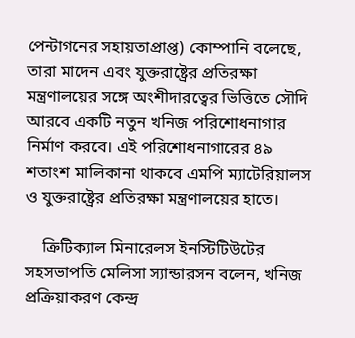পেন্টাগনের সহায়তাপ্রাপ্ত) কোম্পানি বলেছে, তারা মাদেন এবং যুক্তরাষ্ট্রের প্রতিরক্ষা মন্ত্রণালয়ের সঙ্গে অংশীদারত্বের ভিত্তিতে সৌদি আরবে একটি নতুন খনিজ পরিশোধনাগার নির্মাণ করবে। এই পরিশোধনাগারের ৪৯ শতাংশ মালিকানা থাকবে এমপি ম্যাটেরিয়ালস ও যুক্তরাষ্ট্রের প্রতিরক্ষা মন্ত্রণালয়ের হাতে।

    ক্রিটিক্যাল মিনারেলস ইনস্টিটিউটের সহসভাপতি মেলিসা স্যান্ডারসন বলেন, খনিজ প্রক্রিয়াকরণ কেন্দ্র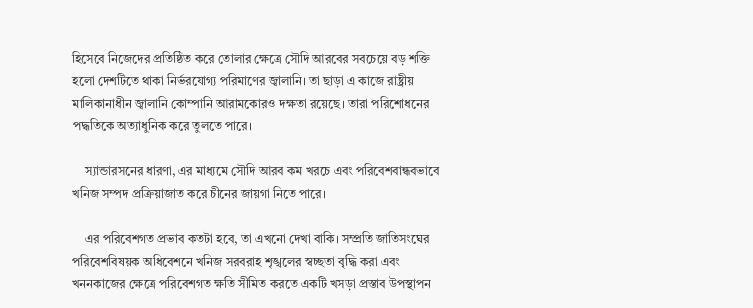হিসেবে নিজেদের প্রতিষ্ঠিত করে তোলার ক্ষেত্রে সৌদি আরবের সবচেয়ে বড় শক্তি হলো দেশটিতে থাকা নির্ভরযোগ্য পরিমাণের জ্বালানি। তা ছাড়া এ কাজে রাষ্ট্রীয় মালিকানাধীন জ্বালানি কোম্পানি আরামকোরও দক্ষতা রয়েছে। তারা পরিশোধনের পদ্ধতিকে অত্যাধুনিক করে তুলতে পারে।

    স্যান্ডারসনের ধারণা, এর মাধ্যমে সৌদি আরব কম খরচে এবং পরিবেশবান্ধবভাবে খনিজ সম্পদ প্রক্রিয়াজাত করে চীনের জায়গা নিতে পারে।

    এর পরিবেশগত প্রভাব কতটা হবে, তা এখনো দেখা বাকি। সম্প্রতি জাতিসংঘের পরিবেশবিষয়ক অধিবেশনে খনিজ সরবরাহ শৃঙ্খলের স্বচ্ছতা বৃদ্ধি করা এবং খননকাজের ক্ষেত্রে পরিবেশগত ক্ষতি সীমিত করতে একটি খসড়া প্রস্তাব উপস্থাপন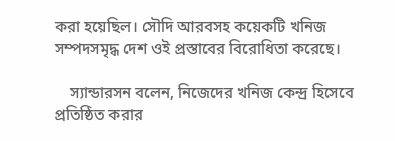করা হয়েছিল। সৌদি আরবসহ কয়েকটি খনিজ সম্পদসমৃদ্ধ দেশ ওই প্রস্তাবের বিরোধিতা করেছে।

    স্যান্ডারসন বলেন, নিজেদের খনিজ কেন্দ্র হিসেবে প্রতিষ্ঠিত করার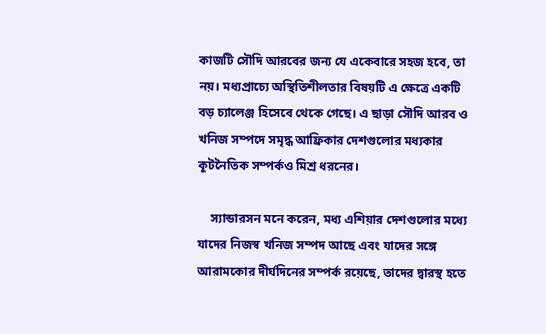কাজটি সৌদি আরবের জন্য যে একেবারে সহজ হবে, তা নয়। মধ্যপ্রাচ্যে অস্থিতিশীলতার বিষয়টি এ ক্ষেত্রে একটি বড় চ্যালেঞ্জ হিসেবে থেকে গেছে। এ ছাড়া সৌদি আরব ও খনিজ সম্পদে সমৃদ্ধ আফ্রিকার দেশগুলোর মধ্যকার কূটনৈতিক সম্পর্কও মিশ্র ধরনের।

    স্যান্ডারসন মনে করেন, মধ্য এশিয়ার দেশগুলোর মধ্যে যাদের নিজস্ব খনিজ সম্পদ আছে এবং যাদের সঙ্গে আরামকোর দীর্ঘদিনের সম্পর্ক রয়েছে, তাদের দ্বারস্থ হতে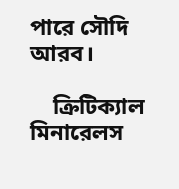পারে সৌদি আরব।

    ক্রিটিক্যাল মিনারেলস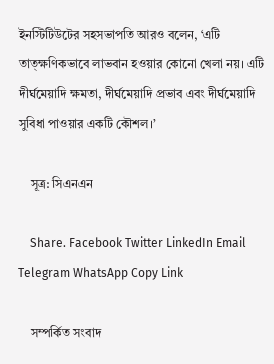ইনস্টিটিউটের সহসভাপতি আরও বলেন, ‘এটি তাত্ক্ষণিকভাবে লাভবান হওয়ার কোনো খেলা নয়। এটি দীর্ঘমেয়াদি ক্ষমতা, দীর্ঘমেয়াদি প্রভাব এবং দীর্ঘমেয়াদি সুবিধা পাওয়ার একটি কৌশল।’

    সূত্র: সিএনএন

    Share. Facebook Twitter LinkedIn Email Telegram WhatsApp Copy Link

    সম্পর্কিত সংবাদ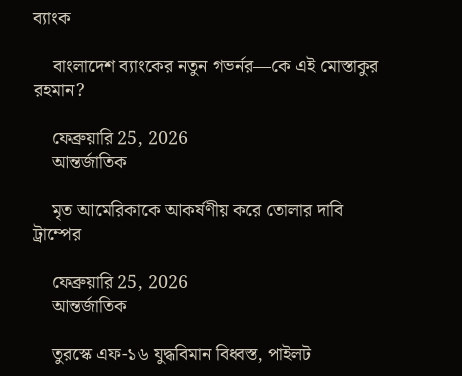ব্যাংক

    বাংলাদেশ ব্যাংকের নতুন গভর্নর—কে এই মোস্তাকুর রহমান?

    ফেব্রুয়ারি 25, 2026
    আন্তর্জাতিক

    মৃত আমেরিকাকে আকর্ষণীয় করে তোলার দাবি ট্রাম্পের

    ফেব্রুয়ারি 25, 2026
    আন্তর্জাতিক

    তুরস্কে এফ-১৬ যুদ্ধবিমান বিধ্বস্ত, পাইলট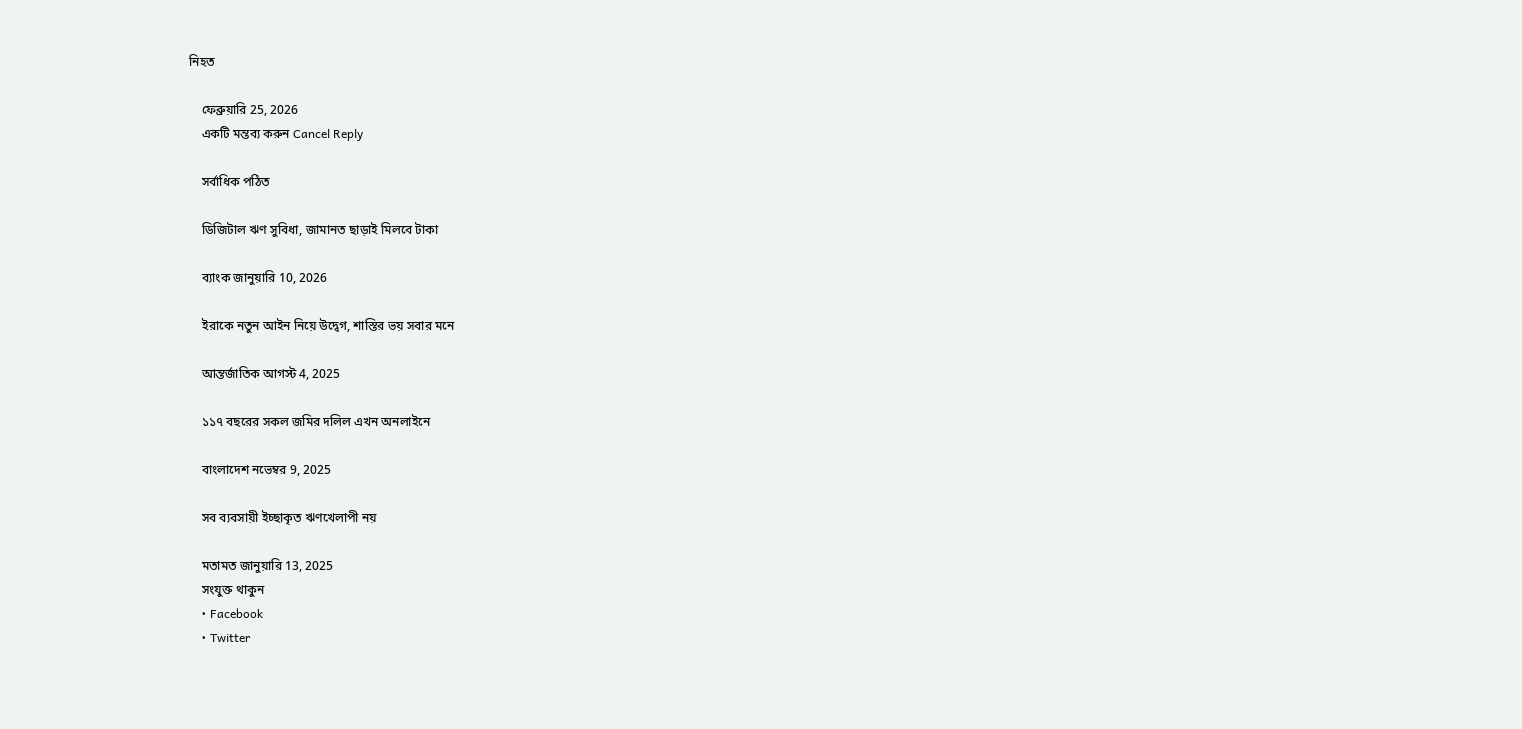নিহত

    ফেব্রুয়ারি 25, 2026
    একটি মন্তব্য করুন Cancel Reply

    সর্বাধিক পঠিত

    ডিজিটাল ঋণ সুবিধা, জামানত ছাড়াই মিলবে টাকা

    ব্যাংক জানুয়ারি 10, 2026

    ইরাকে নতুন আইন নিয়ে উদ্বেগ, শাস্তির ভয় সবার মনে

    আন্তর্জাতিক আগস্ট 4, 2025

    ১১৭ বছরের সকল জমির দলিল এখন অনলাইনে

    বাংলাদেশ নভেম্বর 9, 2025

    সব ব্যবসায়ী ইচ্ছাকৃত ঋণখেলাপী নয়

    মতামত জানুয়ারি 13, 2025
    সংযুক্ত থাকুন
    • Facebook
    • Twitter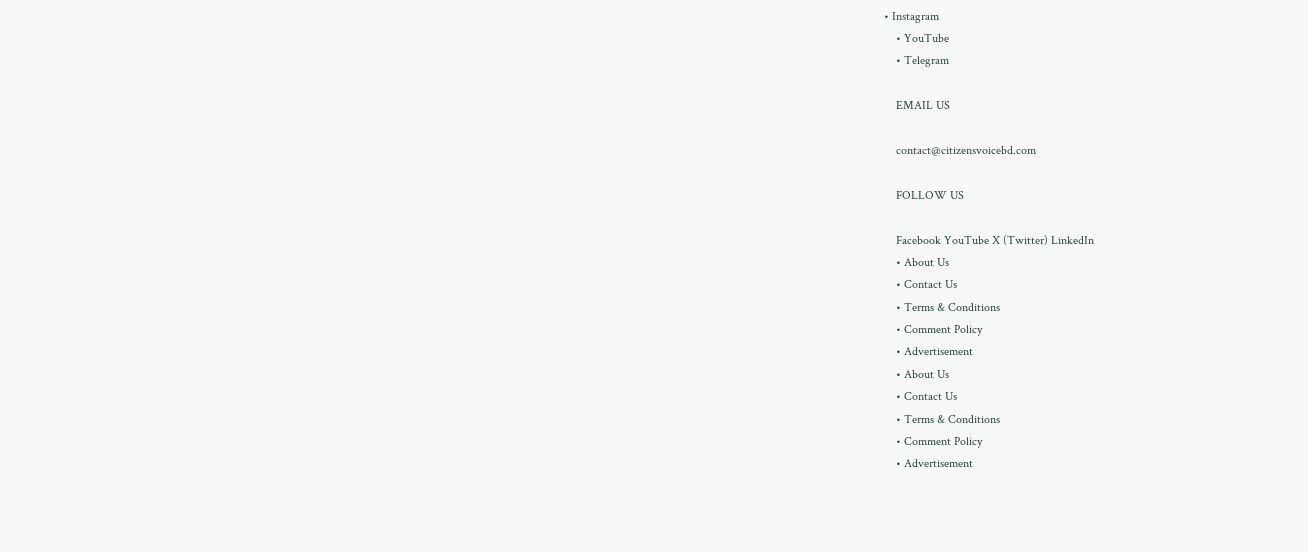• Instagram
    • YouTube
    • Telegram

    EMAIL US

    contact@citizensvoicebd.com

    FOLLOW US

    Facebook YouTube X (Twitter) LinkedIn
    • About Us
    • Contact Us
    • Terms & Conditions
    • Comment Policy
    • Advertisement
    • About Us
    • Contact Us
    • Terms & Conditions
    • Comment Policy
    • Advertisement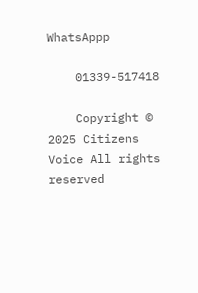WhatsAppp

    01339-517418

    Copyright © 2025 Citizens Voice All rights reserved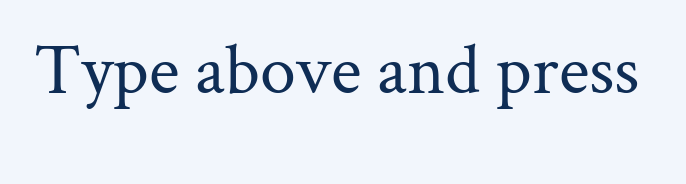Type above and press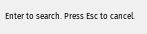Enter to search. Press Esc to cancel.